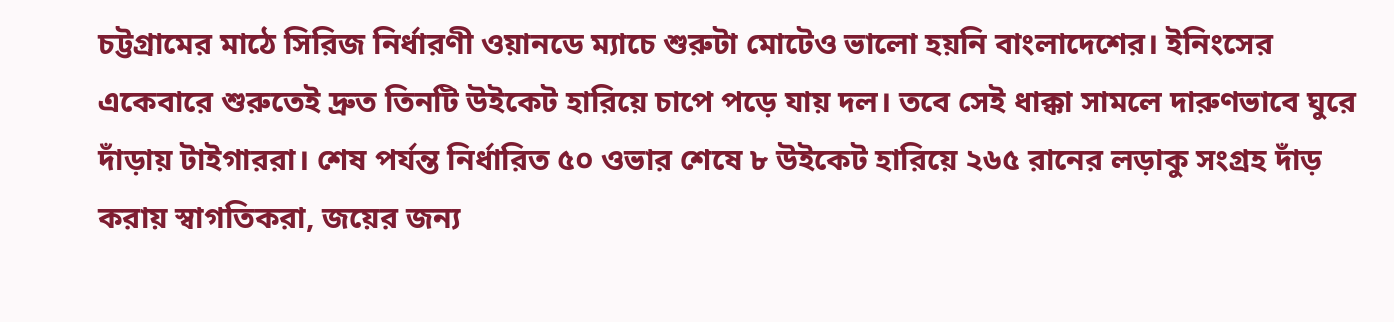চট্টগ্রামের মাঠে সিরিজ নির্ধারণী ওয়ানডে ম্যাচে শুরুটা মোটেও ভালো হয়নি বাংলাদেশের। ইনিংসের একেবারে শুরুতেই দ্রুত তিনটি উইকেট হারিয়ে চাপে পড়ে যায় দল। তবে সেই ধাক্কা সামলে দারুণভাবে ঘুরে দাঁড়ায় টাইগাররা। শেষ পর্যন্ত নির্ধারিত ৫০ ওভার শেষে ৮ উইকেট হারিয়ে ২৬৫ রানের লড়াকু সংগ্রহ দাঁড় করায় স্বাগতিকরা, জয়ের জন্য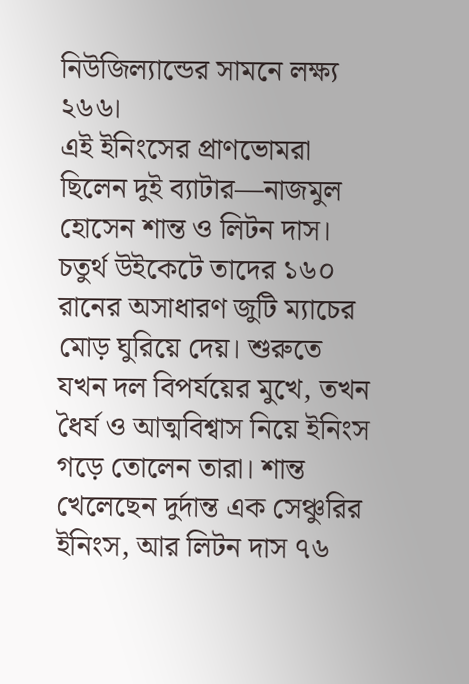নিউজিল্যান্ডের সামনে লক্ষ্য ২৬৬।
এই ইনিংসের প্রাণভোমরা ছিলেন দুই ব্যাটার—নাজমুল হোসেন শান্ত ও লিটন দাস। চতুর্থ উইকেটে তাদের ১৬০ রানের অসাধারণ জুটি ম্যাচের মোড় ঘুরিয়ে দেয়। শুরুতে যখন দল বিপর্যয়ের মুখে, তখন ধৈর্য ও আত্মবিশ্বাস নিয়ে ইনিংস গড়ে তোলেন তারা। শান্ত খেলেছেন দুর্দান্ত এক সেঞ্চুরির ইনিংস, আর লিটন দাস ৭৬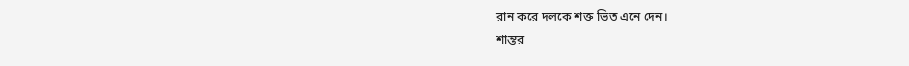রান করে দলকে শক্ত ভিত এনে দেন।
শান্তর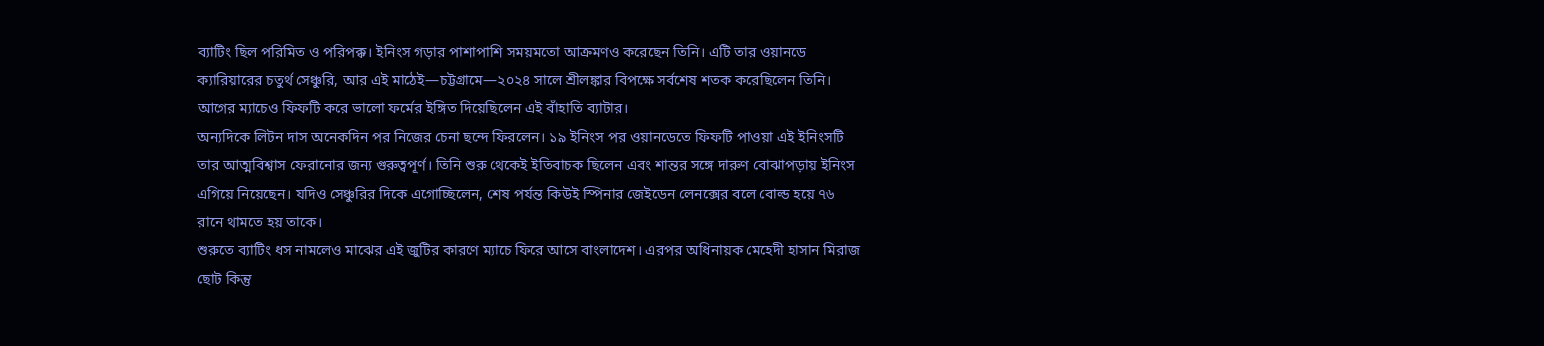ব্যাটিং ছিল পরিমিত ও পরিপক্ক। ইনিংস গড়ার পাশাপাশি সময়মতো আক্রমণও করেছেন তিনি। এটি তার ওয়ানডে ক্যারিয়ারের চতুর্থ সেঞ্চুরি, আর এই মাঠেই—চট্টগ্রামে—২০২৪ সালে শ্রীলঙ্কার বিপক্ষে সর্বশেষ শতক করেছিলেন তিনি। আগের ম্যাচেও ফিফটি করে ভালো ফর্মের ইঙ্গিত দিয়েছিলেন এই বাঁহাতি ব্যাটার।
অন্যদিকে লিটন দাস অনেকদিন পর নিজের চেনা ছন্দে ফিরলেন। ১৯ ইনিংস পর ওয়ানডেতে ফিফটি পাওয়া এই ইনিংসটি তার আত্মবিশ্বাস ফেরানোর জন্য গুরুত্বপূর্ণ। তিনি শুরু থেকেই ইতিবাচক ছিলেন এবং শান্তর সঙ্গে দারুণ বোঝাপড়ায় ইনিংস এগিয়ে নিয়েছেন। যদিও সেঞ্চুরির দিকে এগোচ্ছিলেন, শেষ পর্যন্ত কিউই স্পিনার জেইডেন লেনক্সের বলে বোল্ড হয়ে ৭৬ রানে থামতে হয় তাকে।
শুরুতে ব্যাটিং ধস নামলেও মাঝের এই জুটির কারণে ম্যাচে ফিরে আসে বাংলাদেশ। এরপর অধিনায়ক মেহেদী হাসান মিরাজ ছোট কিন্তু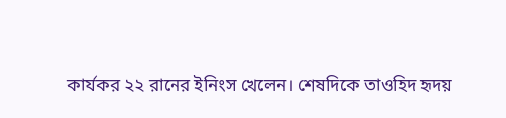কার্যকর ২২ রানের ইনিংস খেলেন। শেষদিকে তাওহিদ হৃদয়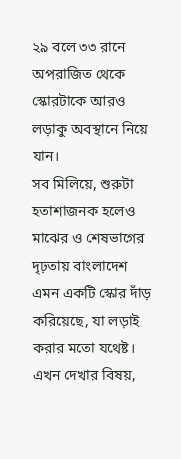২৯ বলে ৩৩ রানে অপরাজিত থেকে স্কোরটাকে আরও লড়াকু অবস্থানে নিয়ে যান।
সব মিলিয়ে, শুরুটা হতাশাজনক হলেও মাঝের ও শেষভাগের দৃঢ়তায় বাংলাদেশ এমন একটি স্কোর দাঁড় করিয়েছে, যা লড়াই করার মতো যথেষ্ট। এখন দেখার বিষয়,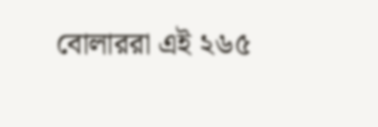বোলাররা এই ২৬৫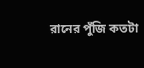রানের পুঁজি কতটা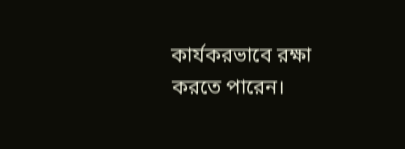কার্যকরভাবে রক্ষা করতে পারেন।